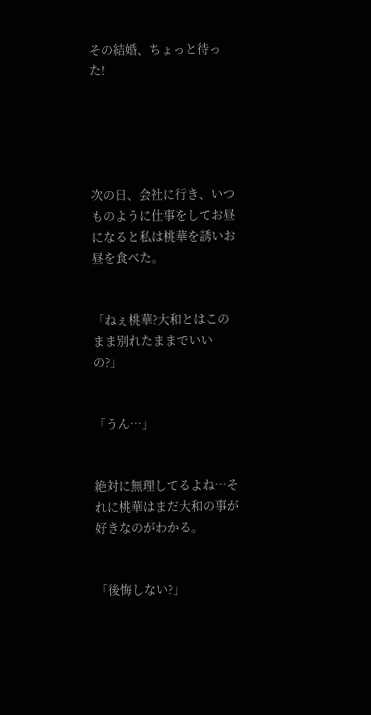その結婚、ちょっと待った!





次の日、会社に行き、いつものように仕事をしてお昼になると私は桃華を誘いお昼を食べた。


「ねぇ桃華?大和とはこのまま別れたままでいいの?」


「うん…」


絶対に無理してるよね…それに桃華はまだ大和の事が好きなのがわかる。


「後悔しない?」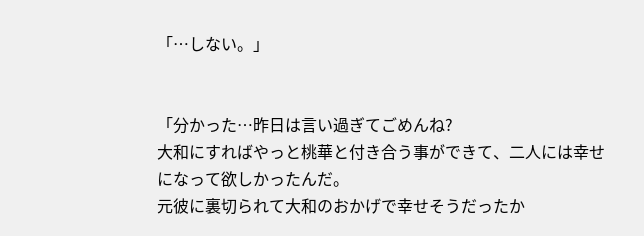「…しない。」


「分かった…昨日は言い過ぎてごめんね?
大和にすればやっと桃華と付き合う事ができて、二人には幸せになって欲しかったんだ。
元彼に裏切られて大和のおかげで幸せそうだったか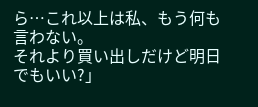ら…これ以上は私、もう何も言わない。
それより買い出しだけど明日でもいい?」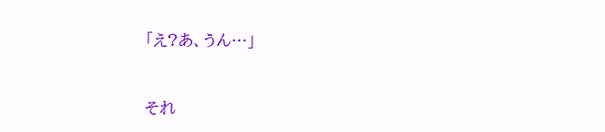「え?あ、うん…」


それ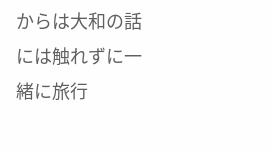からは大和の話には触れずに一緒に旅行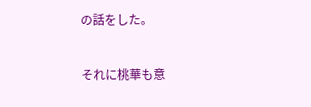の話をした。


それに桃華も意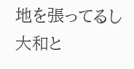地を張ってるし大和と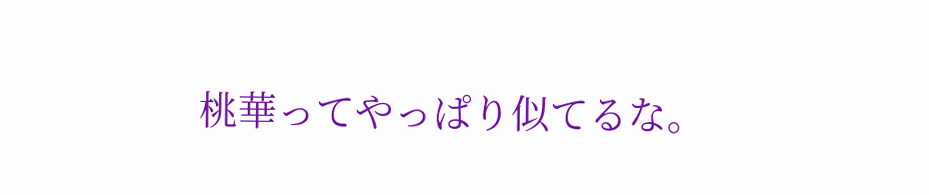桃華ってやっぱり似てるな。